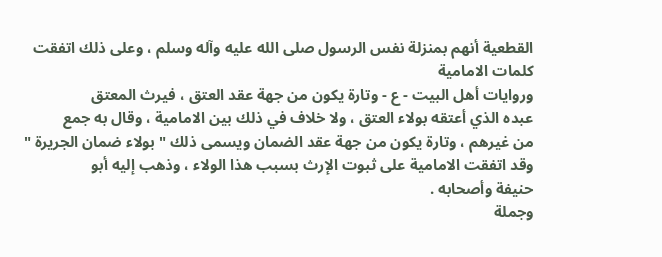القطعية أنهم بمنزلة نفس الرسول صلى الله عليه وآله وسلم ، وعلى ذلك اتفقت كلمات الامامية
وروايات أهل البيت - ع - وتارة يكون من جهة عقد العتق ، فيرث المعتق
عبده الذي أعتقه بولاء العتق ، ولا خلاف في ذلك بين الامامية ، وقال به جمع
من غيرهم ، وتارة يكون من جهة عقد الضمان ويسمى ذلك " بولاء ضمان الجريرة "
وقد اتفقت الامامية على ثبوت الإرث بسبب هذا الولاء ، وذهب إليه أبو
حنيفة وأصحابه .
وجملة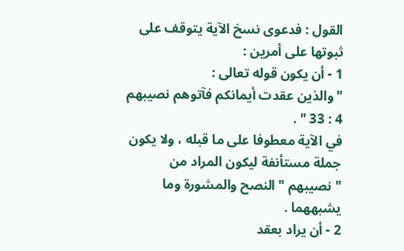القول : فدعوى نسخ الآية يتوقف على ثبوتها على أمرين :
1 - أن يكون قوله تعالى :
" والذين عقدت أيمانكم فآتوهم نصيبهم 4 : 33 " .
في الآية معطوفا على ما قبله ، ولا يكون جملة مستأنفة ليكون المراد من
" نصيبهم " النصح والمشورة وما يشبههما .
2 - أن يراد بعقد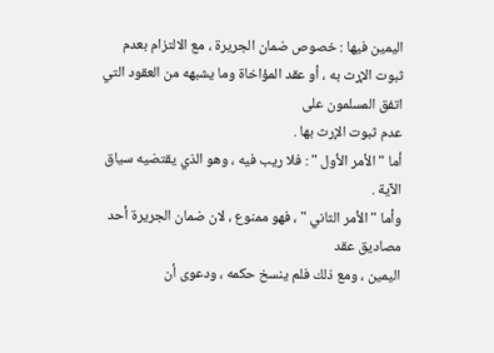اليمين فيها : خصوص ضمان الجريرة ، مع الالتزام بعدم
ثبوت الإرث به ، أو عقد المؤاخاة وما يشبهه من العقود التي اتفق المسلمون على
عدم ثبوت الإرث بها .
أما " الأمر الأول " : فلا ريب فيه ، وهو الذي يقتضيه سياق الآية .
وأما " الأمر الثاني " ، فهو ممنوع ، لان ضمان الجريرة أحد مصاديق عقد
اليمين ، ومع ذلك فلم ينسخ حكمه ، ودعوى أن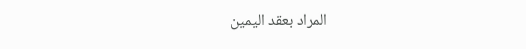المراد بعقد اليمين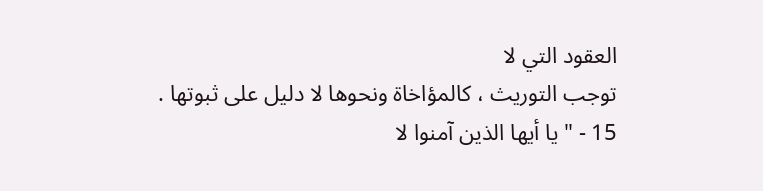العقود التي لا
توجب التوريث ، كالمؤاخاة ونحوها لا دليل على ثبوتها .
15 - " يا أيها الذين آمنوا لا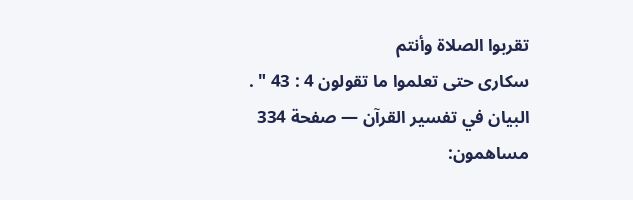تقربوا الصلاة وأنتم
سكارى حتى تعلموا ما تقولون 4 : 43 " .
البيان في تفسير القرآن — صفحة 334
مساهمون: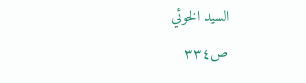السيد الخوئي
ص٣٣٤